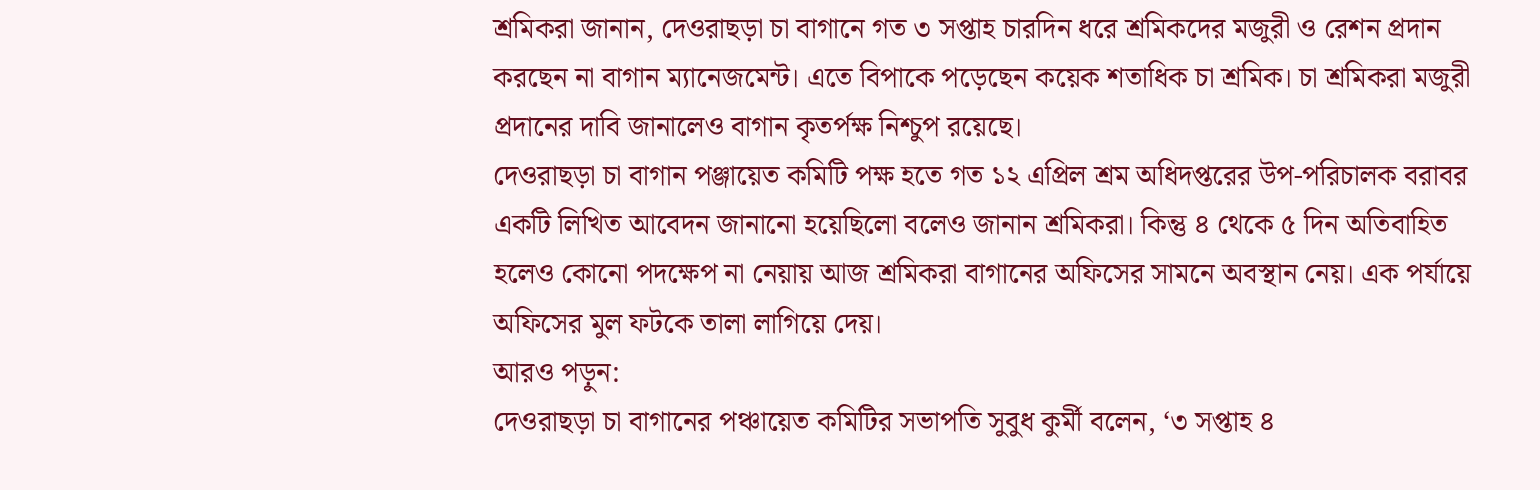শ্রমিকরা জানান, দেওরাছড়া চা বাগানে গত ৩ সপ্তাহ চারদিন ধরে শ্রমিকদের মজুরী ও রেশন প্রদান করছেন না বাগান ম্যানেজমেন্ট। এতে বিপাকে পড়েছেন কয়েক শতাধিক চা শ্রমিক। চা শ্রমিকরা মজুরী প্রদানের দাবি জানালেও বাগান কৃতর্পক্ষ নিশ্চুপ রয়েছে।
দেওরাছড়া চা বাগান পঞ্জায়েত কমিটি পক্ষ হতে গত ১২ এপ্রিল শ্রম অধিদপ্তরের উপ-পরিচালক বরাবর একটি লিখিত আবেদন জানানো হয়েছিলো বলেও জানান শ্রমিকরা। কিন্তু ৪ থেকে ৫ দিন অতিবাহিত হলেও কোনো পদক্ষেপ না নেয়ায় আজ শ্রমিকরা বাগানের অফিসের সামনে অবস্থান নেয়। এক পর্যায়ে অফিসের মুল ফটকে তালা লাগিয়ে দেয়।
আরও পড়ুন:
দেওরাছড়া চা বাগানের পঞ্চায়েত কমিটির সভাপতি সুবুধ কুর্মী বলেন, ‘৩ সপ্তাহ ৪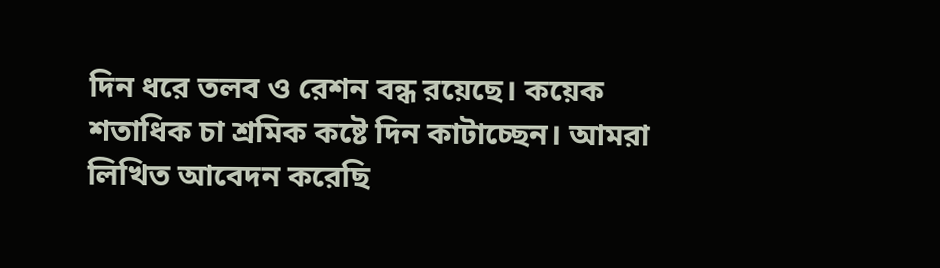দিন ধরে তলব ও রেশন বন্ধ রয়েছে। কয়েক শতাধিক চা শ্রমিক কষ্টে দিন কাটাচ্ছেন। আমরা লিখিত আবেদন করেছি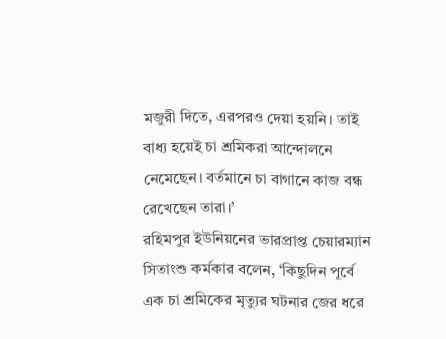মজুরী দিতে, এরপরও দেয়া হয়নি। তাই বাধ্য হয়েই চা শ্রমিকরা আন্দোলনে নেমেছেন। বর্তমানে চা বাগানে কাজ বন্ধ রেখেছেন তারা।’
রহিমপুর ইউনিয়নের ভারপ্রাপ্ত চেয়ারম্যান সিতাংশু কর্মকার বলেন, ‘কিছুদিন পূর্বে এক চা শ্রমিকের মৃত্যুর ঘটনার জের ধরে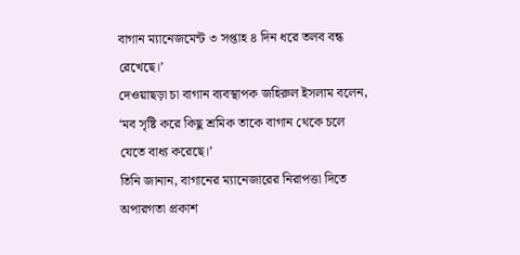বাগান ম্যানেজমেন্ট ৩ সপ্তাহ ৪ দিন ধরে তলব বন্ধ রেখেছে।’
দেওয়াছড়া চা বাগান ব্যবস্থাপক জহিরুল ইসলাম বলেন, ‘মব সৃষ্টি করে কিছু শ্রমিক তাকে বাগান থেকে চলে যেতে বাধ্য করেছে।’
তিনি জানান, বাগানের ম্যানেজারের নিরাপত্তা দিতে অপারগতা প্রকাশ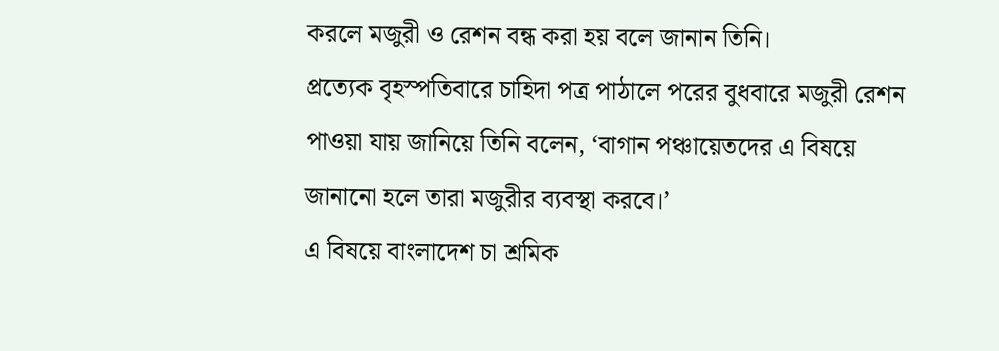করলে মজুরী ও রেশন বন্ধ করা হয় বলে জানান তিনি।
প্রত্যেক বৃহস্পতিবারে চাহিদা পত্র পাঠালে পরের বুধবারে মজুরী রেশন পাওয়া যায় জানিয়ে তিনি বলেন, ‘বাগান পঞ্চায়েতদের এ বিষয়ে জানানো হলে তারা মজুরীর ব্যবস্থা করবে।’
এ বিষয়ে বাংলাদেশ চা শ্রমিক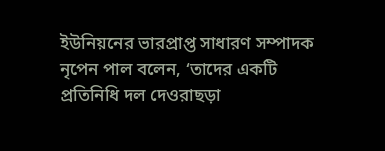ইউনিয়নের ভারপ্রাপ্ত সাধারণ সম্পাদক নৃপেন পাল বলেন, ‘তাদের একটি প্রতিনিধি দল দেওরাছড়া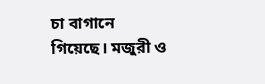চা বাগানে গিয়েছে। মজুরী ও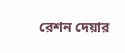রেশন দেয়ার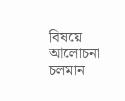বিষয়ে আলোচনা চলমান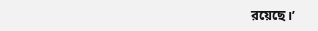রয়েছে।’